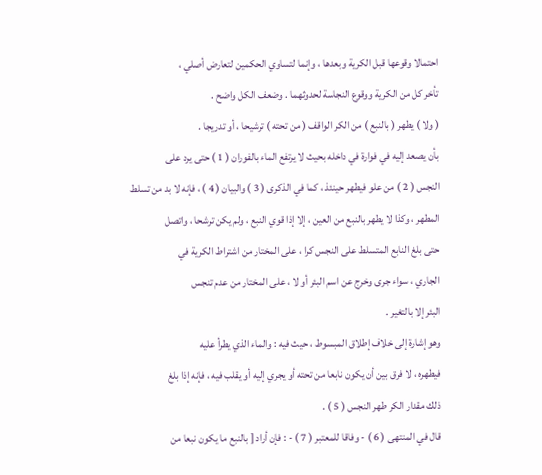احتمالا وقوعها قبل الكرية وبعدها ، وإنما لتساوي الحكمين لتعارض أصلي ،
تأخر كل من الكرية ووقوع النجاسة لحدوثهما . وضعف الكل واضح .
( ولا ) يطهر ( بالنبع ) من الكر الواقف ( من تحته ) ترشيحا ، أو تدريجا .
بأن يصعد إليه في فوارة في داخله بحيث لا يرتفع الماء بالفوران ( 1 ) حتى يرد على
النجس ( 2 ) من علو فيطهر حينئذ ، كما في الذكرى ( 3 ) والبيان ( 4 ) ، فإنه لا بد من تسلط
المطهر ، وكذا لا يطهر بالنبع من العين ، إلا إذا قوي النبع ، ولم يكن ترشحا ، واتصل
حتى بلغ النابع المتسلط على النجس كرا ، على المختار من اشتراط الكرية في
الجاري ، سواء جرى وخرج عن اسم البئر أو لا ، على المختار من عدم تنجس
البئر إلا بالتغير .
وهو إشارة إلى خلاف إطلاق المبسوط ، حيث فيه : والماء الذي يطرأ عليه
فيطهره ، لا فرق بين أن يكون نابعا من تحته أو يجري إليه أو يقلب فيه ، فإنه إذا بلغ
ذلك مقدار الكر طهر النجس ( 5 ) .
قال في المنتهى ( 6 ) - وفاقا للمعتبر ( 7 ) - : فإن أراد [ بالنبع ما يكون نبعا من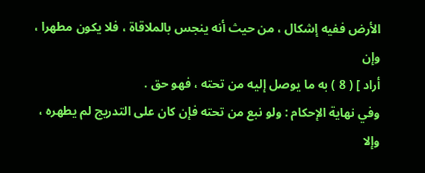الأرض ففيه إشكال ، من حيث أنه ينجس بالملاقاة ، فلا يكون مطهرا ، وإن
أراد ] ( 8 ) به ما يوصل إليه من تحته ، فهو حق .
وفي نهاية الإحكام : ولو نبع من تحته فإن كان على التدريج لم يطهره ، وإلا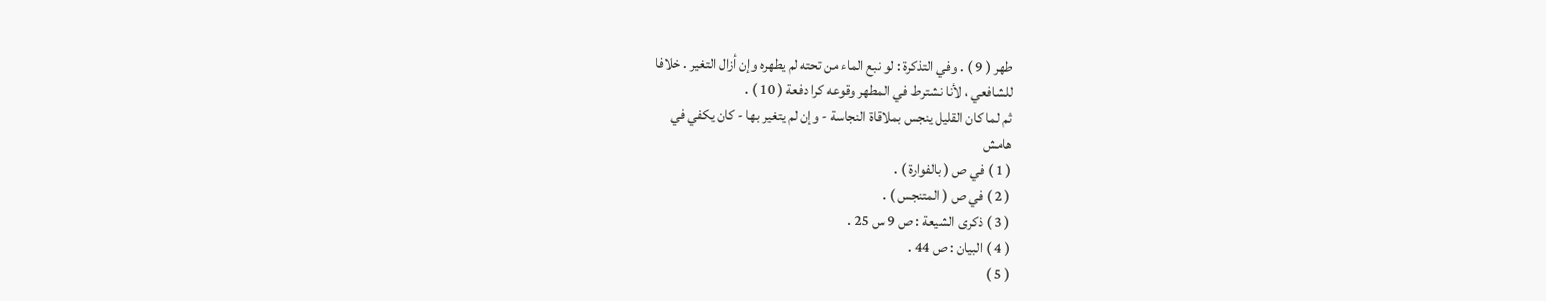طهر ( 9 ) . وفي التذكرة : لو نبع الماء من تحته لم يطهره وإن أزال التغير . خلافا
للشافعي ، لأنا نشترط في المطهر وقوعه كرا دفعة ( 10 ) .
ثم لما كان القليل ينجس بملاقاة النجاسة - وإن لم يتغير بها - كان يكفي في
هامش
( 1 ) في ص ( بالفوارة ) .
( 2 ) في ص ( المتنجس ) .
( 3 ) ذكرى الشيعة : ص 9 س 25 .
( 4 ) البيان : ص 44 .
( 5 )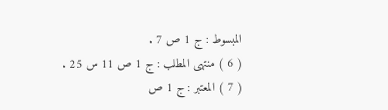المبسوط : ج 1 ص 7 .
( 6 ) منتهى المطلب : ج 1 ص 11 س 25 .
( 7 ) المعتبر : ج 1 ص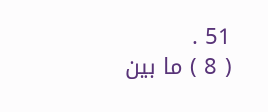51 .
( 8 ) ما بين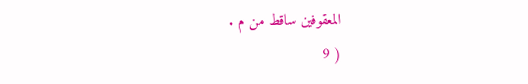المعقوفين ساقط من م .
( 9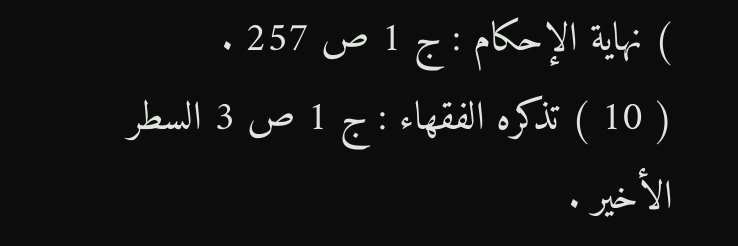) نهاية الإحكام : ج 1 ص 257 .
( 10 ) تذكره الفقهاء : ج 1 ص 3 السطر الأخير .